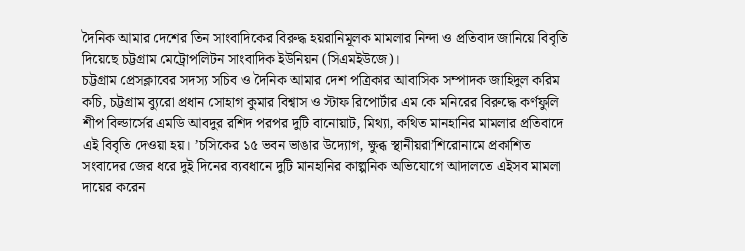দৈনিক আমার দেশের তিন সাংবাদিকের বিরুদ্ধ হয়রানিমূলক মামলার নিন্দা ও প্রতিবাদ জানিয়ে বিবৃতি দিয়েছে চট্টগ্রাম মেট্রোপলিটন সাংবাদিক ইউনিয়ন (সিএমইউজে)।
চট্টগ্রাম প্রেসক্লাবের সদস্য সচিব ও দৈনিক আমার দেশ পত্রিকার আবাসিক সম্পাদক জাহিদুল করিম কচি, চট্টগ্রাম ব্যুরো প্রধান সোহাগ কুমার বিশ্বাস ও স্টাফ রিপোর্টার এম কে মনিরের বিরুদ্ধে কর্ণফুলি শীপ বিল্ডার্সের এমডি আবদুর রশিদ পরপর দুটি বানোয়াট, মিথ্যা, কথিত মানহানির মামলার প্রতিবাদে এই বিবৃতি দেওয়া হয়। ’চসিকের ১৫ ভবন ভাঙার উদ্যোগ, ক্ষুব্ধ স্থানীয়রা’শিরোনামে প্রকাশিত সংবাদের জের ধরে দুই দিনের ব্যবধানে দুটি মানহানির কাল্পনিক অভিযোগে আদালতে এইসব মামলা দায়ের করেন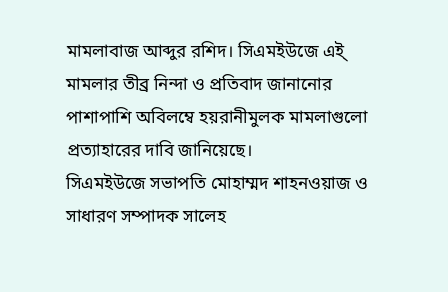মামলাবাজ আব্দুর রশিদ। সিএমইউজে এই্ মামলার তীব্র নিন্দা ও প্রতিবাদ জানানোর পাশাপাশি অবিলম্বে হয়রানীমুলক মামলাগুলো প্রত্যাহারের দাবি জানিয়েছে।
সিএমইউজে সভাপতি মোহাম্মদ শাহনওয়াজ ও সাধারণ সম্পাদক সালেহ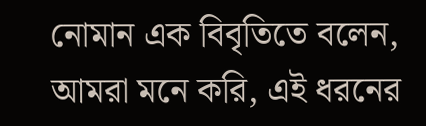নোমান এক বিবৃতিতে বলেন, আমরা মনে করি, এই ধরনের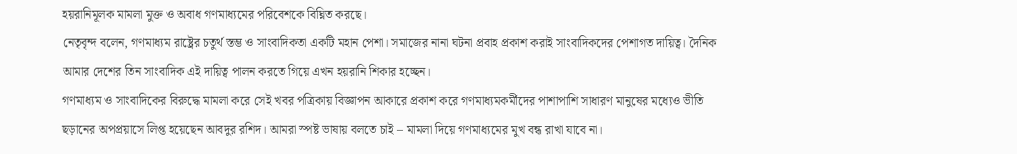হয়রানিমূলক মামলা মুক্ত ও অবাধ গণমাধ্যমের পরিবেশকে বিঘ্নিত করছে।
নেতৃবৃন্দ বলেন, গণমাধ্যম রাষ্ট্রের চতুর্থ স্তম্ভ ও সাংবাদিকতা একটি মহান পেশা। সমাজের নানা ঘটনা প্রবাহ প্রকাশ করাই সাংবাদিকদের পেশাগত দায়িত্ব। দৈনিক আমার দেশের তিন সাংবাদিক এই দায়িত্ব পালন করতে গিয়ে এখন হয়রানি শিকার হচ্ছেন।
গণমাধ্যম ও সাংবাদিকের বিরুদ্ধে মামলা করে সেই খবর পত্রিকায় বিজ্ঞাপন আকারে প্রকাশ করে গণমাধ্যমকর্মীদের পাশাপাশি সাধারণ মানুষের মধ্যেও ভীতি ছড়ানের অপপ্রয়াসে লিপ্ত হয়েছেন আবদুর রশিদ। আমরা স্পষ্ট ভাষায় বলতে চাই – মামলা দিয়ে গণমাধ্যমের মুখ বন্ধ রাখা যাবে না।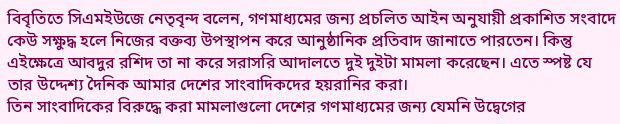বিবৃতিতে সিএমইউজে নেতৃবৃন্দ বলেন, গণমাধ্যমের জন্য প্রচলিত আইন অনুযায়ী প্রকাশিত সংবাদে কেউ সক্ষুদ্ধ হলে নিজের বক্তব্য উপস্থাপন করে আনুষ্ঠানিক প্রতিবাদ জানাতে পারতেন। কিন্তু এইক্ষেত্রে আবদুর রশিদ তা না করে সরাসরি আদালতে দুই দুইটা মামলা করেছেন। এতে স্পষ্ট যে তার উদ্দেশ্য দৈনিক আমার দেশের সাংবাদিকদের হয়রানির করা।
তিন সাংবাদিকের বিরুদ্ধে করা মামলাগুলো দেশের গণমাধ্যমের জন্য যেমনি উদ্বেগের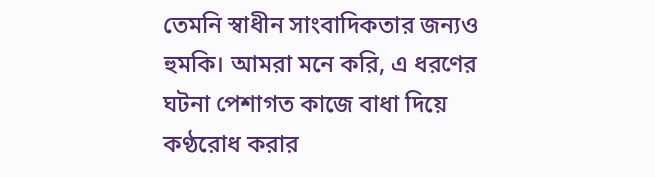তেমনি স্বাধীন সাংবাদিকতার জন্যও হুমকি। আমরা মনে করি, এ ধরণের ঘটনা পেশাগত কাজে বাধা দিয়ে কণ্ঠরোধ করার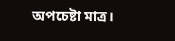অপচেষ্টা মাত্র।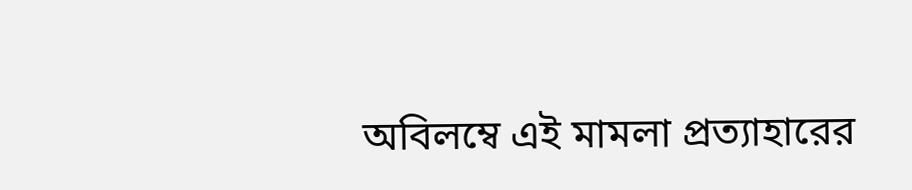অবিলম্বে এই মামলা প্রত্যাহারের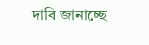দাবি জানাচ্ছে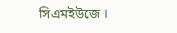সিএমইউজে ।